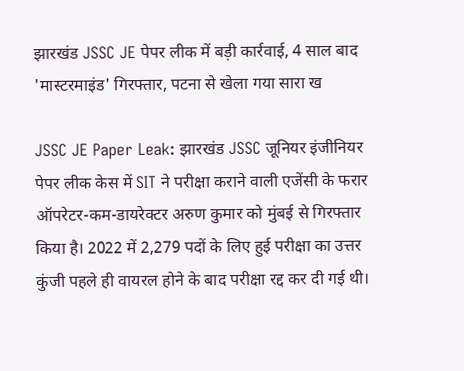झारखंड JSSC JE पेपर लीक में बड़ी कार्रवाई, 4 साल बाद 'मास्टरमाइंड' गिरफ्तार, पटना से खेला गया सारा ख

JSSC JE Paper Leak: झारखंड JSSC जूनियर इंजीनियर पेपर लीक केस में SIT ने परीक्षा कराने वाली एजेंसी के फरार ऑपरेटर-कम-डायरेक्टर अरुण कुमार को मुंबई से गिरफ्तार किया है। 2022 में 2,279 पदों के लिए हुई परीक्षा का उत्तर कुंजी पहले ही वायरल होने के बाद परीक्षा रद्द कर दी गई थी।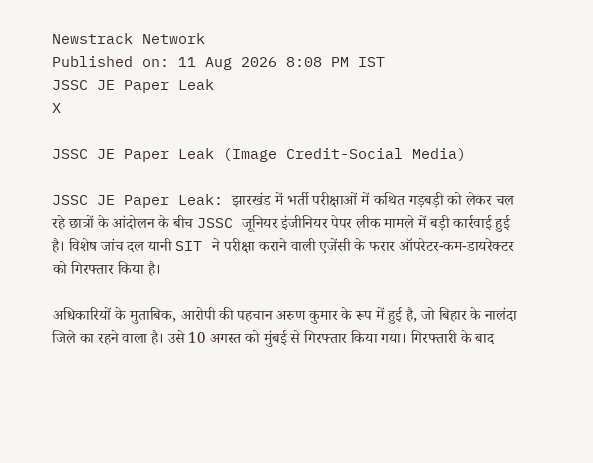Newstrack Network
Published on: 11 Aug 2026 8:08 PM IST
JSSC JE Paper Leak
X

JSSC JE Paper Leak (Image Credit-Social Media)

JSSC JE Paper Leak: झारखंड में भर्ती परीक्षाओं में कथित गड़बड़ी को लेकर चल रहे छात्रों के आंदोलन के बीच JSSC जूनियर इंजीनियर पेपर लीक मामले में बड़ी कार्रवाई हुई है। विशेष जांच दल यानी SIT ने परीक्षा कराने वाली एजेंसी के फरार ऑपरेटर-कम-डायरेक्टर को गिरफ्तार किया है।

अधिकारियों के मुताबिक, आरोपी की पहचान अरुण कुमार के रूप में हुई है, जो बिहार के नालंदा जिले का रहने वाला है। उसे 10 अगस्त को मुंबई से गिरफ्तार किया गया। गिरफ्तारी के बाद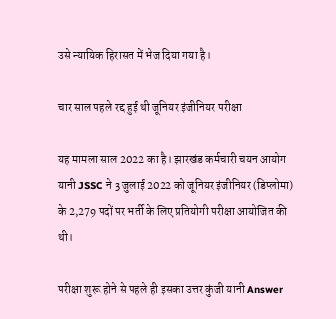उसे न्यायिक हिरासत में भेज दिया गया है।

चार साल पहले रद्द हुई थी जूनियर इंजीनियर परीक्षा

यह मामला साल 2022 का है। झारखंड कर्मचारी चयन आयोग यानी JSSC ने 3 जुलाई 2022 को जूनियर इंजीनियर (डिप्लोमा) के 2,279 पदों पर भर्ती के लिए प्रतियोगी परीक्षा आयोजित की थी।

परीक्षा शुरू होने से पहले ही इसका उत्तर कुंजी यानी Answer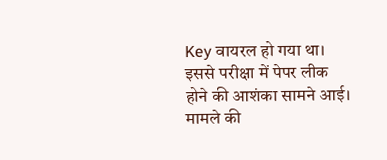Key वायरल हो गया था। इससे परीक्षा में पेपर लीक होने की आशंका सामने आई। मामले की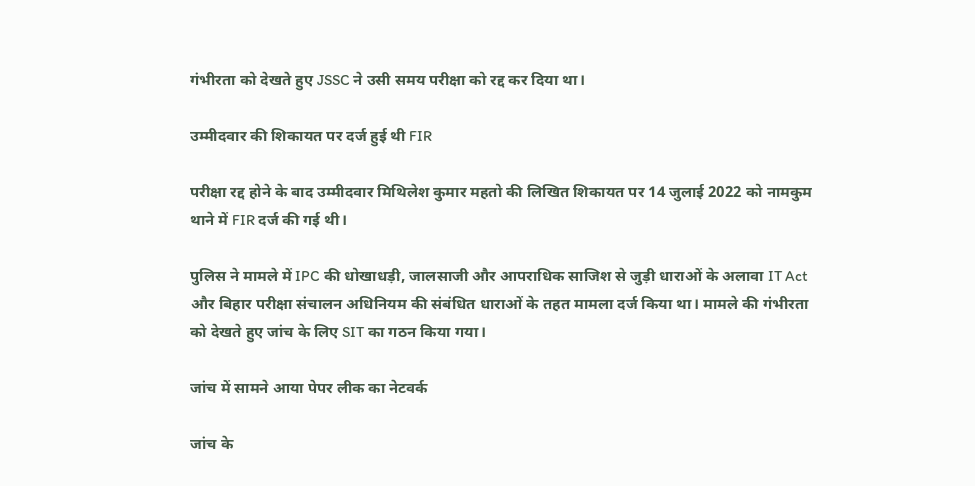गंभीरता को देखते हुए JSSC ने उसी समय परीक्षा को रद्द कर दिया था।

उम्मीदवार की शिकायत पर दर्ज हुई थी FIR

परीक्षा रद्द होने के बाद उम्मीदवार मिथिलेश कुमार महतो की लिखित शिकायत पर 14 जुलाई 2022 को नामकुम थाने में FIR दर्ज की गई थी।

पुलिस ने मामले में IPC की धोखाधड़ी, जालसाजी और आपराधिक साजिश से जुड़ी धाराओं के अलावा IT Act और बिहार परीक्षा संचालन अधिनियम की संबंधित धाराओं के तहत मामला दर्ज किया था। मामले की गंभीरता को देखते हुए जांच के लिए SIT का गठन किया गया।

जांच में सामने आया पेपर लीक का नेटवर्क

जांच के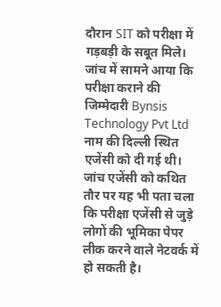दौरान SIT को परीक्षा में गड़बड़ी के सबूत मिले। जांच में सामने आया कि परीक्षा कराने की जिम्मेदारी Bynsis Technology Pvt Ltd नाम की दिल्ली स्थित एजेंसी को दी गई थी। जांच एजेंसी को कथित तौर पर यह भी पता चला कि परीक्षा एजेंसी से जुड़े लोगों की भूमिका पेपर लीक करने वाले नेटवर्क में हो सकती है।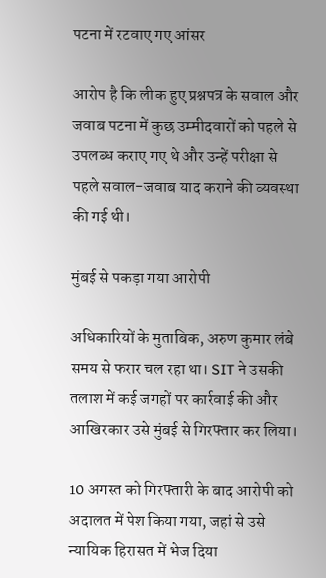पटना में रटवाए गए आंसर

आरोप है कि लीक हुए प्रश्नपत्र के सवाल और जवाब पटना में कुछ उम्मीदवारों को पहले से उपलब्ध कराए गए थे और उन्हें परीक्षा से पहले सवाल-जवाब याद कराने की व्यवस्था की गई थी।

मुंबई से पकड़ा गया आरोपी

अधिकारियों के मुताबिक, अरुण कुमार लंबे समय से फरार चल रहा था। SIT ने उसकी तलाश में कई जगहों पर कार्रवाई की और आखिरकार उसे मुंबई से गिरफ्तार कर लिया।

10 अगस्त को गिरफ्तारी के बाद आरोपी को अदालत में पेश किया गया, जहां से उसे न्यायिक हिरासत में भेज दिया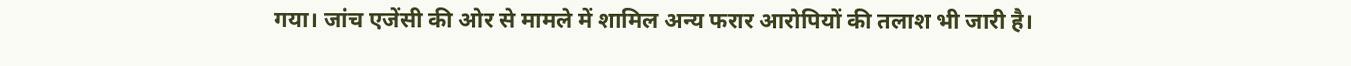गया। जांच एजेंसी की ओर से मामले में शामिल अन्य फरार आरोपियों की तलाश भी जारी है।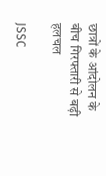छात्रों के आंदोलन के बीच गिरफ्तारी से बढ़ी हलचल

JSSC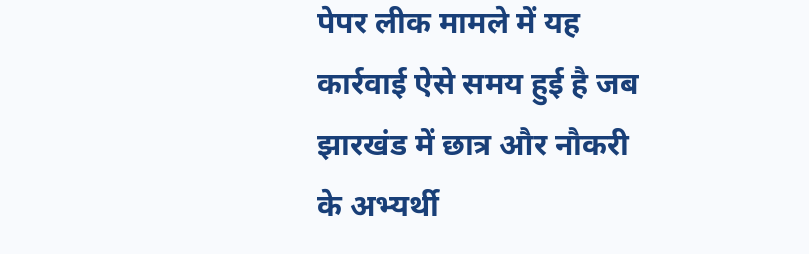पेपर लीक मामले में यह कार्रवाई ऐसे समय हुई है जब झारखंड में छात्र और नौकरी के अभ्यर्थी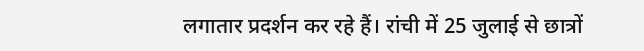लगातार प्रदर्शन कर रहे हैं। रांची में 25 जुलाई से छात्रों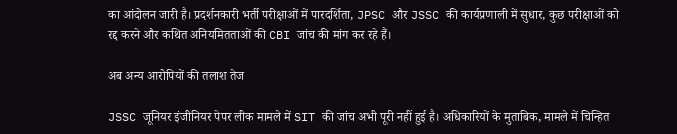का आंदोलन जारी है। प्रदर्शनकारी भर्ती परीक्षाओं में पारदर्शिता, JPSC और JSSC की कार्यप्रणाली में सुधार, कुछ परीक्षाओं को रद्द करने और कथित अनियमितताओं की CBI जांच की मांग कर रहे हैं।

अब अन्य आरोपियों की तलाश तेज

JSSC जूनियर इंजीनियर पेपर लीक मामले में SIT की जांच अभी पूरी नहीं हुई है। अधिकारियों के मुताबिक, मामले में चिन्हित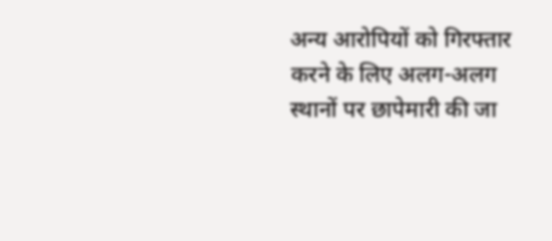अन्य आरोपियों को गिरफ्तार करने के लिए अलग-अलग स्थानों पर छापेमारी की जा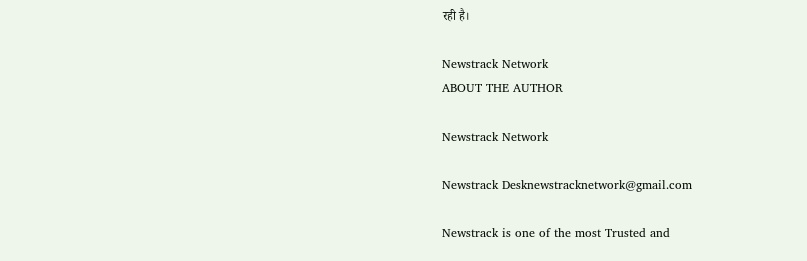रही है।

Newstrack Network
ABOUT THE AUTHOR

Newstrack Network

Newstrack Desknewstracknetwork@gmail.com

Newstrack is one of the most Trusted and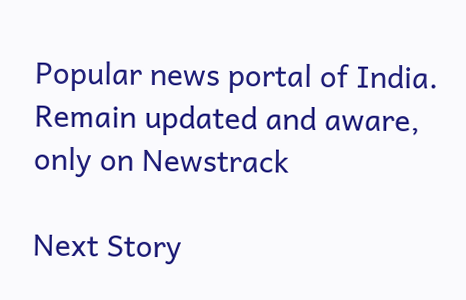Popular news portal of India. Remain updated and aware, only on Newstrack

Next Story